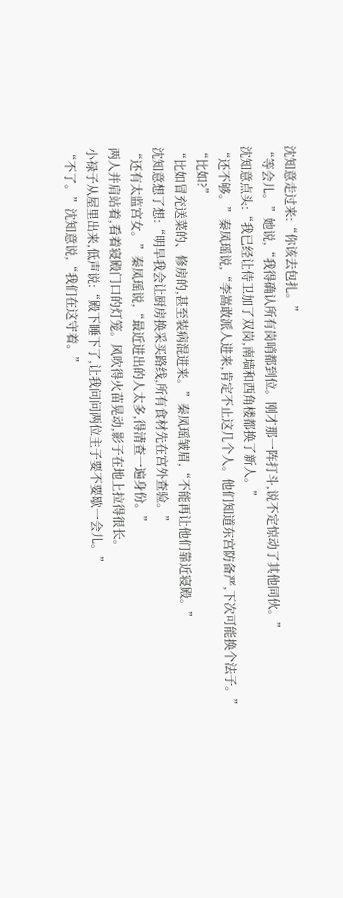沈知意走过来:“你该去包扎。”
“等会儿。”她说,“我得确认所有岗哨都到位。刚才那一阵打斗,说不定惊动了其他同伙。”
沈知意点头:“我已经让侍卫加了双岗,南墙和西角楼都换了新人。”
“还不够。”秦凤瑶说,“李嵩敢派人进来,肯定不止这几个人。他们知道东宫防备严,下次可能换个法子。”
“比如?”
“比如冒充送菜的、修房的,甚至装病混进来。”秦凤瑶皱眉,“不能再让他们靠近寝殿。”
沈知意想了想:“明早我会让厨房换采买路线,所有食材先在宫外查验。”
“还有太监宫女。”秦凤瑶说,“最近进出的人太多,得清查一遍身份。”
两人并肩站着,看着寝殿门口的灯笼。风吹得火苗晃动,影子在地上拉得很长。
小禄子从屋里出来,低声说:“殿下睡下了,让我问问两位主子要不要歇一会儿。”
“不了。”沈知意说,“我们在这守着。”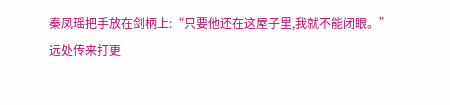秦凤瑶把手放在剑柄上:“只要他还在这屋子里,我就不能闭眼。”
远处传来打更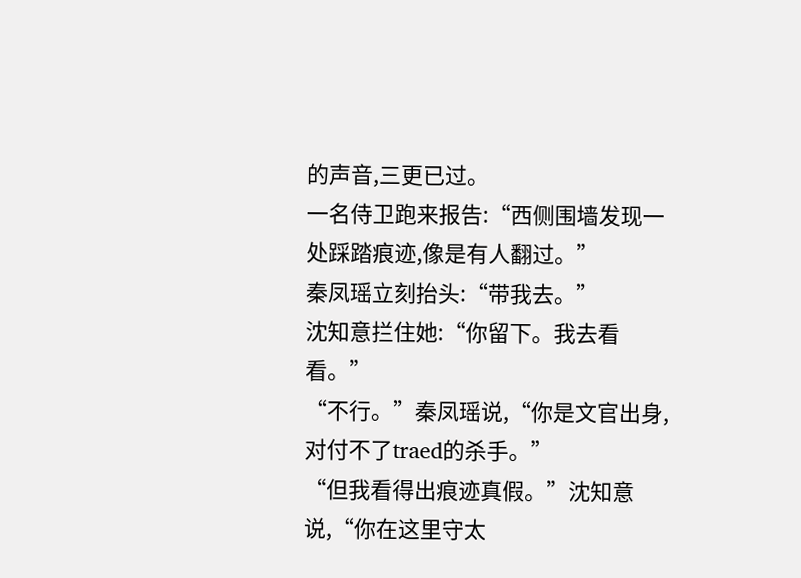的声音,三更已过。
一名侍卫跑来报告:“西侧围墙发现一处踩踏痕迹,像是有人翻过。”
秦凤瑶立刻抬头:“带我去。”
沈知意拦住她:“你留下。我去看看。”
“不行。”秦凤瑶说,“你是文官出身,对付不了traed的杀手。”
“但我看得出痕迹真假。”沈知意说,“你在这里守太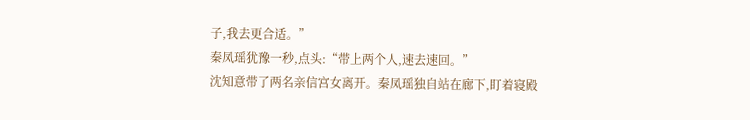子,我去更合适。”
秦凤瑶犹豫一秒,点头:“带上两个人,速去速回。”
沈知意带了两名亲信宫女离开。秦凤瑶独自站在廊下,盯着寝殿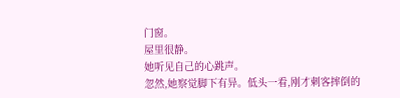门窗。
屋里很静。
她听见自己的心跳声。
忽然,她察觉脚下有异。低头一看,刚才刺客摔倒的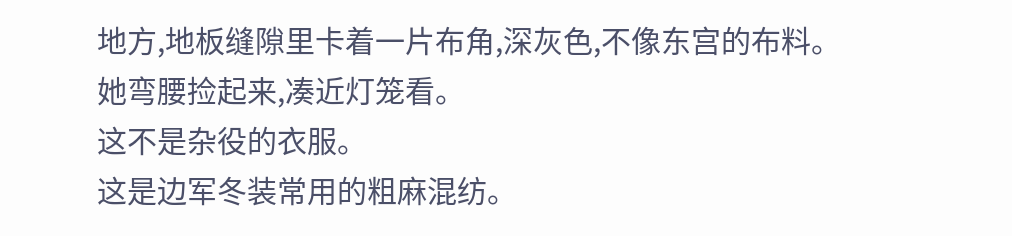地方,地板缝隙里卡着一片布角,深灰色,不像东宫的布料。
她弯腰捡起来,凑近灯笼看。
这不是杂役的衣服。
这是边军冬装常用的粗麻混纺。